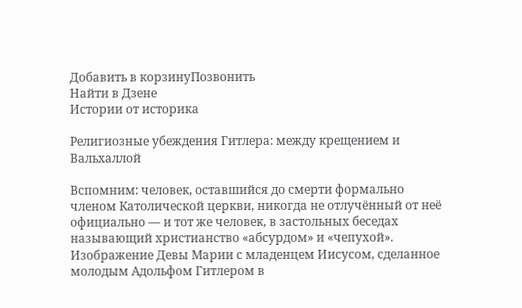Добавить в корзинуПозвонить
Найти в Дзене
Истории от историка

Религиозные убеждения Гитлера: между крещением и Вальхаллой

Вспомним: человек, оставшийся до смерти формально членом Католической церкви, никогда не отлучённый от неё официально — и тот же человек, в застольных беседах называющий христианство «абсурдом» и «чепухой». Изображение Девы Марии с младенцем Иисусом, сделанное молодым Адольфом Гитлером в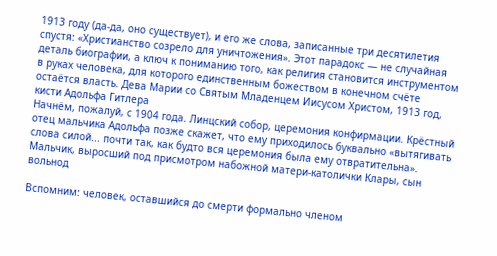1913 году (да-да, оно существует), и его же слова, записанные три десятилетия спустя: «Христианство созрело для уничтожения». Этот парадокс — не случайная деталь биографии, а ключ к пониманию того, как религия становится инструментом в руках человека, для которого единственным божеством в конечном счёте остаётся власть. Дева Марии со Святым Младенцем Иисусом Христом, 1913 год, кисти Адольфа Гитлера
Начнём, пожалуй, с 1904 года. Линцский собор, церемония конфирмации. Крёстный отец мальчика Адольфа позже скажет, что ему приходилось буквально «вытягивать слова силой... почти так, как будто вся церемония была ему отвратительна». Мальчик, выросший под присмотром набожной матери-католички Клары, сын вольнод

Вспомним: человек, оставшийся до смерти формально членом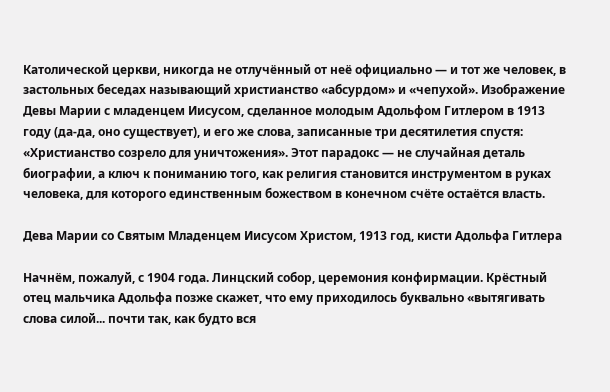Католической церкви, никогда не отлучённый от неё официально — и тот же человек, в застольных беседах называющий христианство «абсурдом» и «чепухой». Изображение Девы Марии с младенцем Иисусом, сделанное молодым Адольфом Гитлером в 1913 году (да-да, оно существует), и его же слова, записанные три десятилетия спустя: «Христианство созрело для уничтожения». Этот парадокс — не случайная деталь биографии, а ключ к пониманию того, как религия становится инструментом в руках человека, для которого единственным божеством в конечном счёте остаётся власть.

Дева Марии со Святым Младенцем Иисусом Христом, 1913 год, кисти Адольфа Гитлера

Начнём, пожалуй, с 1904 года. Линцский собор, церемония конфирмации. Крёстный отец мальчика Адольфа позже скажет, что ему приходилось буквально «вытягивать слова силой... почти так, как будто вся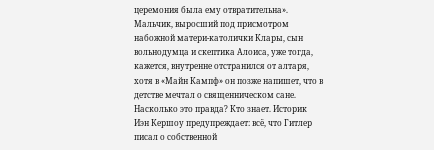церемония была ему отвратительна». Мальчик, выросший под присмотром набожной матери-католички Клары, сын вольнодумца и скептика Алоиса, уже тогда, кажется, внутренне отстранился от алтаря, хотя в «Майн Кампф» он позже напишет, что в детстве мечтал о священническом сане. Насколько это правда? Кто знает. Историк Иэн Кершоу предупреждает: всё, что Гитлер писал о собственной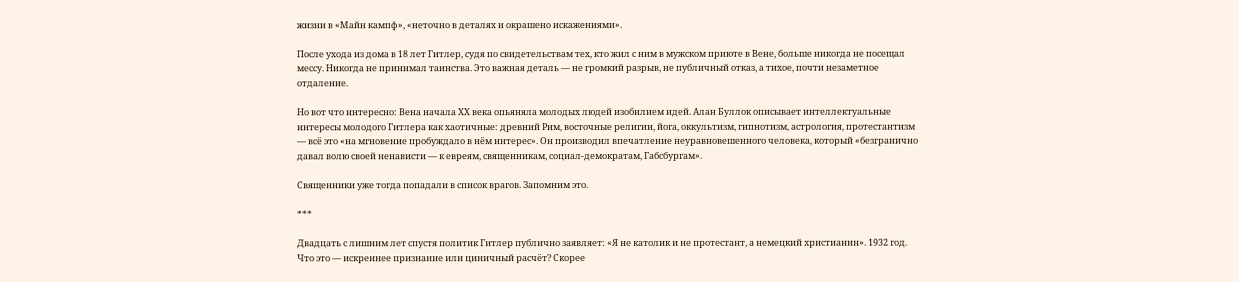жизни в «Майн кампф», «неточно в деталях и окрашено искажениями».

После ухода из дома в 18 лет Гитлер, судя по свидетельствам тех, кто жил с ним в мужском приюте в Вене, больше никогда не посещал мессу. Никогда не принимал таинства. Это важная деталь — не громкий разрыв, не публичный отказ, а тихое, почти незаметное отдаление.

Но вот что интересно: Вена начала ХХ века опьяняла молодых людей изобилием идей. Алан Буллок описывает интеллектуальные интересы молодого Гитлера как хаотичные: древний Рим, восточные религии, йога, оккультизм, гипнотизм, астрология, протестантизм — всё это «на мгновение пробуждало в нём интерес». Он производил впечатление неуравновешенного человека, который «безгранично давал волю своей ненависти — к евреям, священникам, социал-демократам, Габсбургам».

Священники уже тогда попадали в список врагов. Запомним это.

***

Двадцать с лишним лет спустя политик Гитлер публично заявляет: «Я не католик и не протестант, а немецкий христианин». 1932 год. Что это — искреннее признание или циничный расчёт? Скорее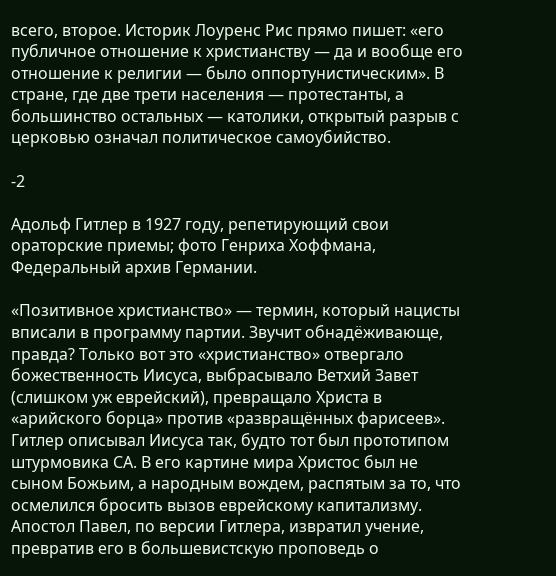всего, второе. Историк Лоуренс Рис прямо пишет: «его публичное отношение к христианству — да и вообще его отношение к религии — было оппортунистическим». В стране, где две трети населения — протестанты, а большинство остальных — католики, открытый разрыв с церковью означал политическое самоубийство.

-2

Адольф Гитлер в 1927 году, репетирующий свои ораторские приемы; фото Генриха Хоффмана, Федеральный архив Германии.

«Позитивное христианство» — термин, который нацисты вписали в программу партии. Звучит обнадёживающе, правда? Только вот это «христианство» отвергало божественность Иисуса, выбрасывало Ветхий Завет (слишком уж еврейский), превращало Христа в «арийского борца» против «развращённых фарисеев». Гитлер описывал Иисуса так, будто тот был прототипом штурмовика СА. В его картине мира Христос был не сыном Божьим, а народным вождем, распятым за то, что осмелился бросить вызов еврейскому капитализму. Апостол Павел, по версии Гитлера, извратил учение, превратив его в большевистскую проповедь о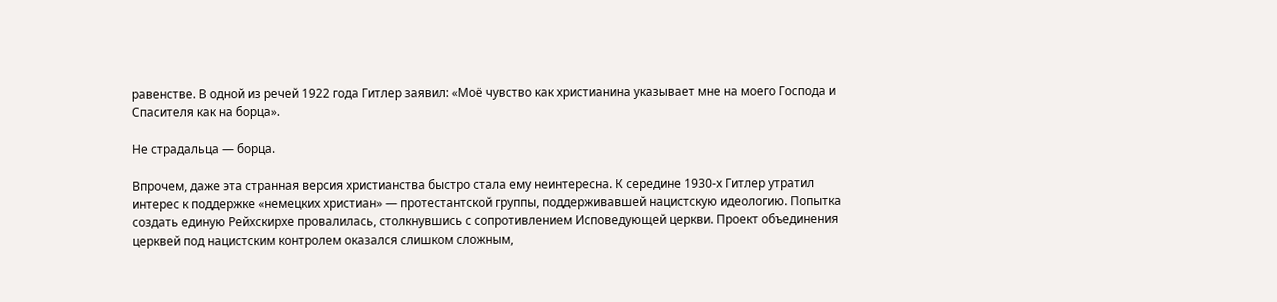равенстве. В одной из речей 1922 года Гитлер заявил: «Моё чувство как христианина указывает мне на моего Господа и Спасителя как на борца».

Не страдальца — борца.

Впрочем, даже эта странная версия христианства быстро стала ему неинтересна. К середине 1930-х Гитлер утратил интерес к поддержке «немецких христиан» — протестантской группы, поддерживавшей нацистскую идеологию. Попытка создать единую Рейхскирхе провалилась, столкнувшись с сопротивлением Исповедующей церкви. Проект объединения церквей под нацистским контролем оказался слишком сложным,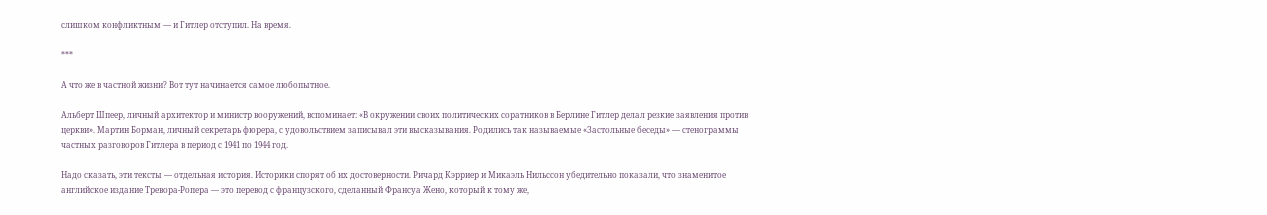слишком конфликтным — и Гитлер отступил. На время.

***

А что же в частной жизни? Вот тут начинается самое любопытное.

Альберт Шпеер, личный архитектор и министр вооружений, вспоминает: «В окружении своих политических соратников в Берлине Гитлер делал резкие заявления против церкви». Мартин Борман, личный секретарь фюрера, с удовольствием записывал эти высказывания. Родились так называемые «Застольные беседы» — стенограммы частных разговоров Гитлера в период с 1941 по 1944 год.

Надо сказать, эти тексты — отдельная история. Историки спорят об их достоверности. Ричард Кэрриер и Микаэль Нильссон убедительно показали, что знаменитое английское издание Тревора-Ропера — это перевод с французского, сделанный Франсуа Жено, который к тому же,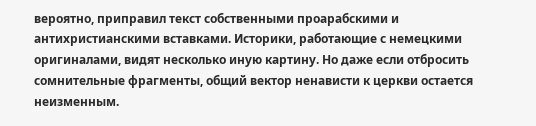вероятно, приправил текст собственными проарабскими и антихристианскими вставками. Историки, работающие с немецкими оригиналами, видят несколько иную картину. Но даже если отбросить сомнительные фрагменты, общий вектор ненависти к церкви остается неизменным.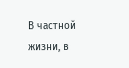В частной жизни, в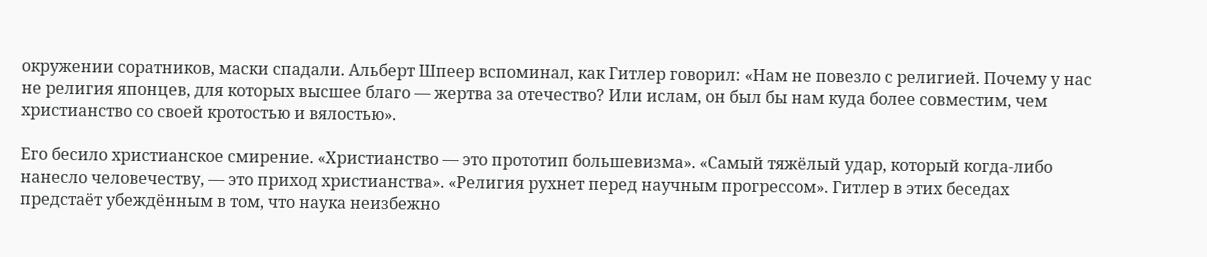окружении соратников, маски спадали. Альберт Шпеер вспоминал, как Гитлер говорил: «Нам не повезло с религией. Почему у нас не религия японцев, для которых высшее благо — жертва за отечество? Или ислам, он был бы нам куда более совместим, чем христианство со своей кротостью и вялостью».

Его бесило христианское смирение. «Христианство — это прототип большевизма». «Самый тяжёлый удар, который когда-либо нанесло человечеству, — это приход христианства». «Религия рухнет перед научным прогрессом». Гитлер в этих беседах предстаёт убеждённым в том, что наука неизбежно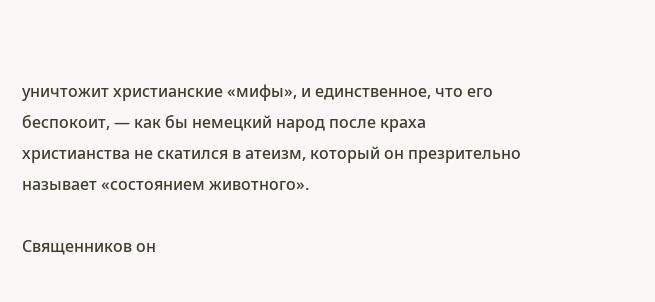уничтожит христианские «мифы», и единственное, что его беспокоит, — как бы немецкий народ после краха христианства не скатился в атеизм, который он презрительно называет «состоянием животного».

Священников он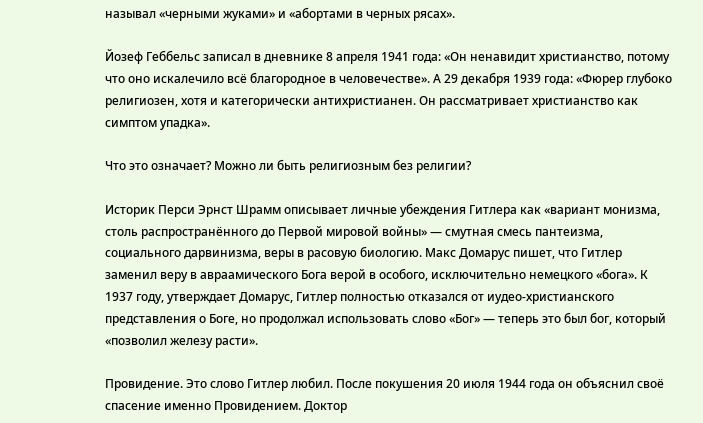называл «черными жуками» и «абортами в черных рясах».

Йозеф Геббельс записал в дневнике 8 апреля 1941 года: «Он ненавидит христианство, потому что оно искалечило всё благородное в человечестве». А 29 декабря 1939 года: «Фюрер глубоко религиозен, хотя и категорически антихристианен. Он рассматривает христианство как симптом упадка».

Что это означает? Можно ли быть религиозным без религии?

Историк Перси Эрнст Шрамм описывает личные убеждения Гитлера как «вариант монизма, столь распространённого до Первой мировой войны» — смутная смесь пантеизма, социального дарвинизма, веры в расовую биологию. Макс Домарус пишет, что Гитлер заменил веру в авраамического Бога верой в особого, исключительно немецкого «бога». К 1937 году, утверждает Домарус, Гитлер полностью отказался от иудео-христианского представления о Боге, но продолжал использовать слово «Бог» — теперь это был бог, который «позволил железу расти».

Провидение. Это слово Гитлер любил. После покушения 20 июля 1944 года он объяснил своё спасение именно Провидением. Доктор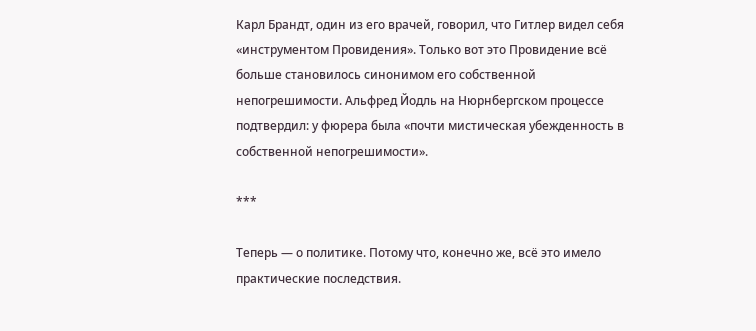Карл Брандт, один из его врачей, говорил, что Гитлер видел себя «инструментом Провидения». Только вот это Провидение всё больше становилось синонимом его собственной непогрешимости. Альфред Йодль на Нюрнбергском процессе подтвердил: у фюрера была «почти мистическая убежденность в собственной непогрешимости».

***

Теперь — о политике. Потому что, конечно же, всё это имело практические последствия.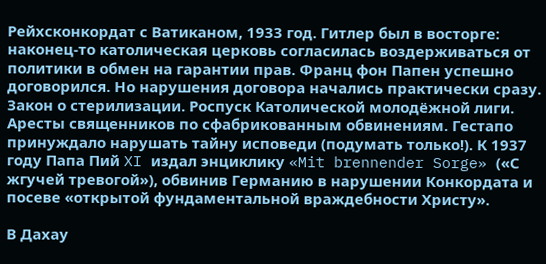Рейхсконкордат с Ватиканом, 1933 год. Гитлер был в восторге: наконец-то католическая церковь согласилась воздерживаться от политики в обмен на гарантии прав. Франц фон Папен успешно договорился. Но нарушения договора начались практически сразу. Закон о стерилизации. Роспуск Католической молодёжной лиги. Аресты священников по сфабрикованным обвинениям. Гестапо принуждало нарушать тайну исповеди (подумать только!). К 1937 году Папа Пий XI издал энциклику «Mit brennender Sorge» («С жгучей тревогой»), обвинив Германию в нарушении Конкордата и посеве «открытой фундаментальной враждебности Христу».

В Дахау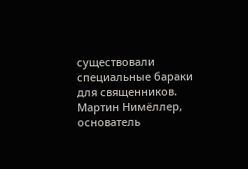существовали специальные бараки для священников. Мартин Нимёллер, основатель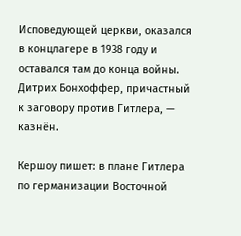Исповедующей церкви, оказался в концлагере в 1938 году и оставался там до конца войны. Дитрих Бонхоффер, причастный к заговору против Гитлера, — казнён.

Кершоу пишет: в плане Гитлера по германизации Восточной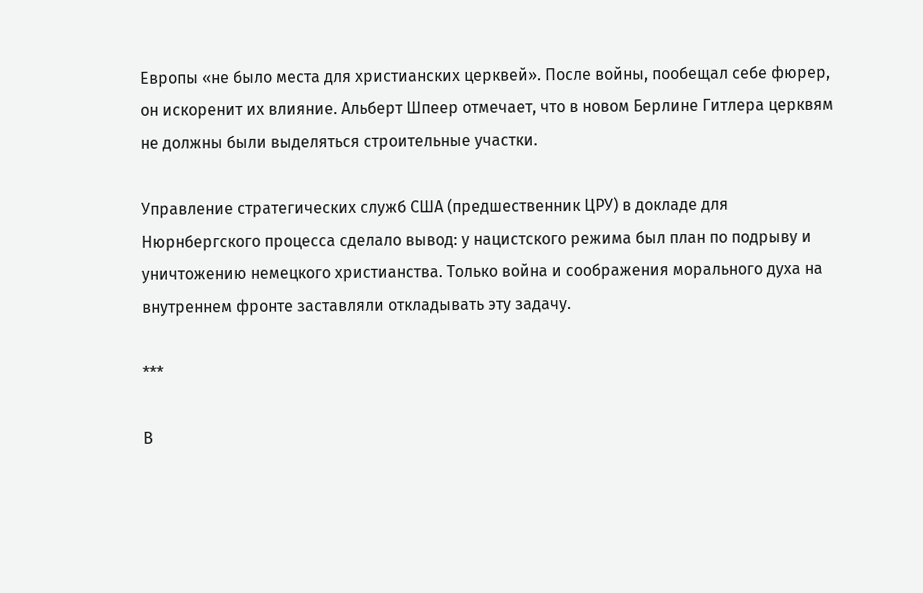Европы «не было места для христианских церквей». После войны, пообещал себе фюрер, он искоренит их влияние. Альберт Шпеер отмечает, что в новом Берлине Гитлера церквям не должны были выделяться строительные участки.

Управление стратегических служб США (предшественник ЦРУ) в докладе для Нюрнбергского процесса сделало вывод: у нацистского режима был план по подрыву и уничтожению немецкого христианства. Только война и соображения морального духа на внутреннем фронте заставляли откладывать эту задачу.

***

В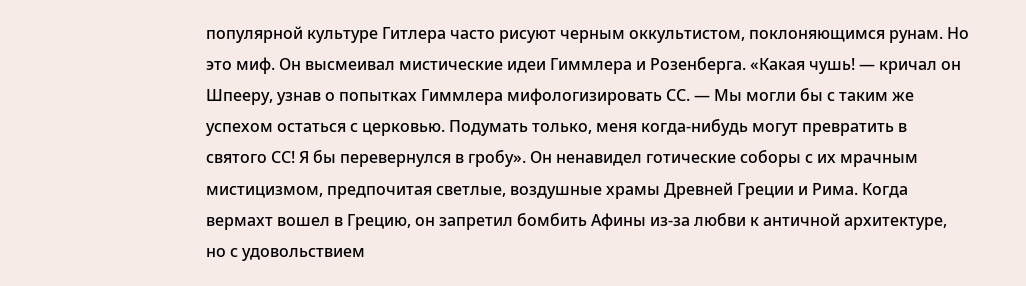популярной культуре Гитлера часто рисуют черным оккультистом, поклоняющимся рунам. Но это миф. Он высмеивал мистические идеи Гиммлера и Розенберга. «Какая чушь! — кричал он Шпееру, узнав о попытках Гиммлера мифологизировать СС. — Мы могли бы с таким же успехом остаться с церковью. Подумать только, меня когда-нибудь могут превратить в святого СС! Я бы перевернулся в гробу». Он ненавидел готические соборы с их мрачным мистицизмом, предпочитая светлые, воздушные храмы Древней Греции и Рима. Когда вермахт вошел в Грецию, он запретил бомбить Афины из-за любви к античной архитектуре, но с удовольствием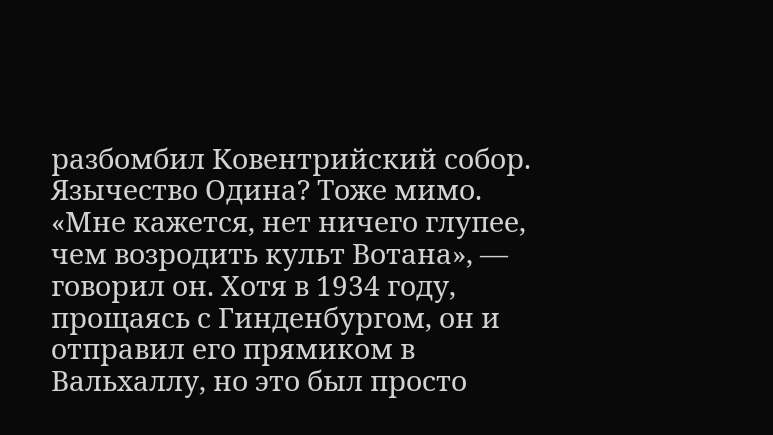разбомбил Ковентрийский собор. Язычество Одина? Тоже мимо. «Мне кажется, нет ничего глупее, чем возродить культ Вотана», — говорил он. Хотя в 1934 году, прощаясь с Гинденбургом, он и отправил его прямиком в Вальхаллу, но это был просто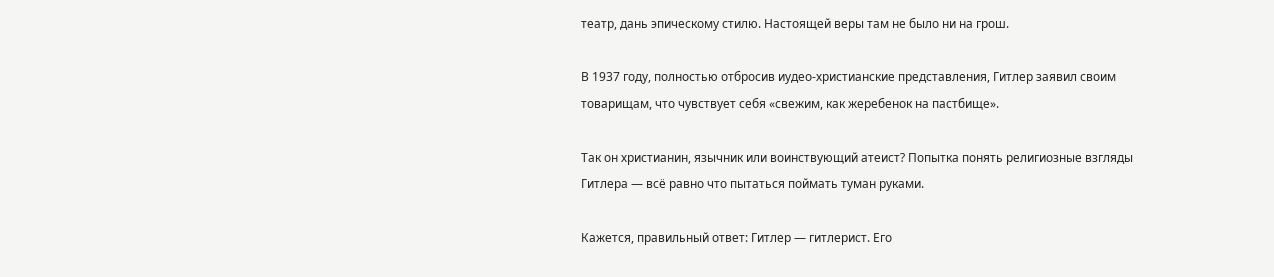театр, дань эпическому стилю. Настоящей веры там не было ни на грош.

В 1937 году, полностью отбросив иудео-христианские представления, Гитлер заявил своим товарищам, что чувствует себя «свежим, как жеребенок на пастбище».

Так он христианин, язычник или воинствующий атеист? Попытка понять религиозные взгляды Гитлера — всё равно что пытаться поймать туман руками.

Кажется, правильный ответ: Гитлер — гитлерист. Его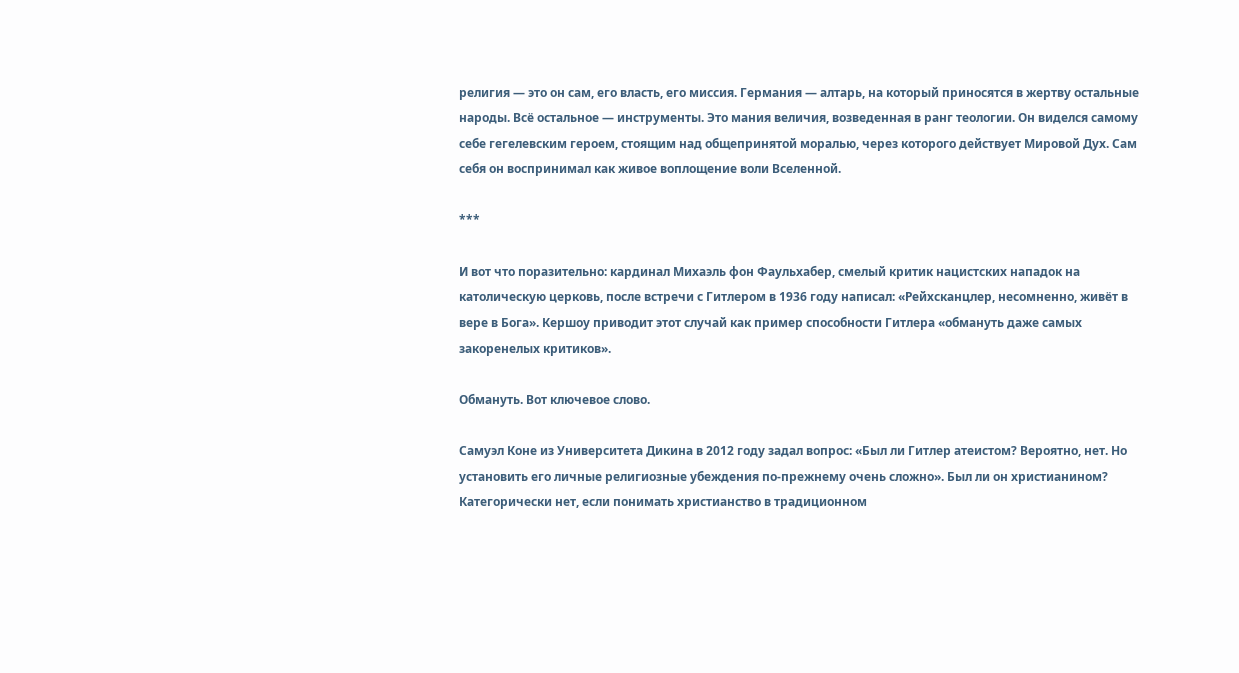религия — это он сам, его власть, его миссия. Германия — алтарь, на который приносятся в жертву остальные народы. Всё остальное — инструменты. Это мания величия, возведенная в ранг теологии. Он виделся самому себе гегелевским героем, стоящим над общепринятой моралью, через которого действует Мировой Дух. Сам себя он воспринимал как живое воплощение воли Вселенной.

***

И вот что поразительно: кардинал Михаэль фон Фаульхабер, смелый критик нацистских нападок на католическую церковь, после встречи с Гитлером в 1936 году написал: «Рейхсканцлер, несомненно, живёт в вере в Бога». Кершоу приводит этот случай как пример способности Гитлера «обмануть даже самых закоренелых критиков».

Обмануть. Вот ключевое слово.

Самуэл Коне из Университета Дикина в 2012 году задал вопрос: «Был ли Гитлер атеистом? Вероятно, нет. Но установить его личные религиозные убеждения по-прежнему очень сложно». Был ли он христианином? Категорически нет, если понимать христианство в традиционном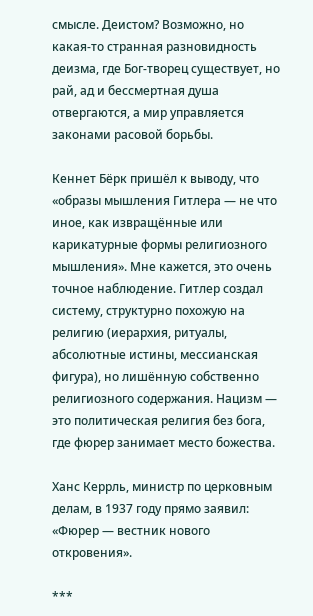смысле. Деистом? Возможно, но какая-то странная разновидность деизма, где Бог-творец существует, но рай, ад и бессмертная душа отвергаются, а мир управляется законами расовой борьбы.

Кеннет Бёрк пришёл к выводу, что «образы мышления Гитлера — не что иное, как извращённые или карикатурные формы религиозного мышления». Мне кажется, это очень точное наблюдение. Гитлер создал систему, структурно похожую на религию (иерархия, ритуалы, абсолютные истины, мессианская фигура), но лишённую собственно религиозного содержания. Нацизм — это политическая религия без бога, где фюрер занимает место божества.

Ханс Керрль, министр по церковным делам, в 1937 году прямо заявил: «Фюрер — вестник нового откровения».

***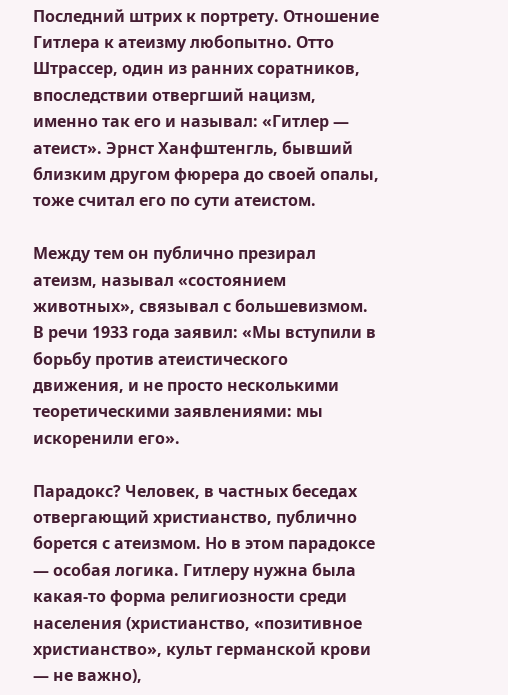Последний штрих к портрету. Отношение Гитлера к атеизму любопытно. Отто Штрассер, один из ранних соратников, впоследствии отвергший нацизм, именно так его и называл: «Гитлер — атеист». Эрнст Ханфштенгль, бывший близким другом фюрера до своей опалы, тоже считал его по сути атеистом.

Между тем он публично презирал атеизм, называл «состоянием животных», связывал с большевизмом. В речи 1933 года заявил: «Мы вступили в борьбу против атеистического движения, и не просто несколькими теоретическими заявлениями: мы искоренили его».

Парадокс? Человек, в частных беседах отвергающий христианство, публично борется с атеизмом. Но в этом парадоксе — особая логика. Гитлеру нужна была какая-то форма религиозности среди населения (христианство, «позитивное христианство», культ германской крови — не важно),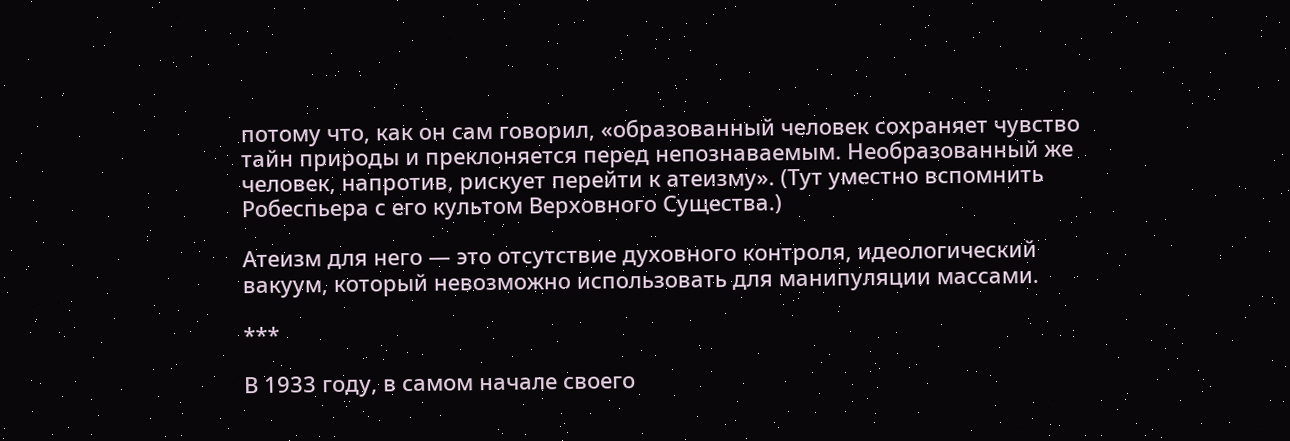потому что, как он сам говорил, «образованный человек сохраняет чувство тайн природы и преклоняется перед непознаваемым. Необразованный же человек, напротив, рискует перейти к атеизму». (Тут уместно вспомнить Робеспьера с его культом Верховного Существа.)

Атеизм для него — это отсутствие духовного контроля, идеологический вакуум, который невозможно использовать для манипуляции массами.

***

В 1933 году, в самом начале своего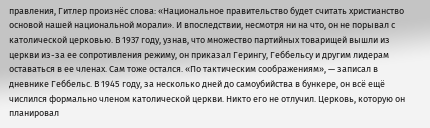правления, Гитлер произнёс слова: «Национальное правительство будет считать христианство основой нашей национальной морали». И впоследствии, несмотря ни на что, он не порывал с католической церковью. В 1937 году, узнав, что множество партийных товарищей вышли из церкви из-за ее сопротивления режиму, он приказал Герингу, Геббельсу и другим лидерам оставаться в ее членах. Сам тоже остался. «По тактическим соображениям», — записал в дневнике Геббельс. В 1945 году, за несколько дней до самоубийства в бункере, он всё ещё числился формально членом католической церкви. Никто его не отлучил. Церковь, которую он планировал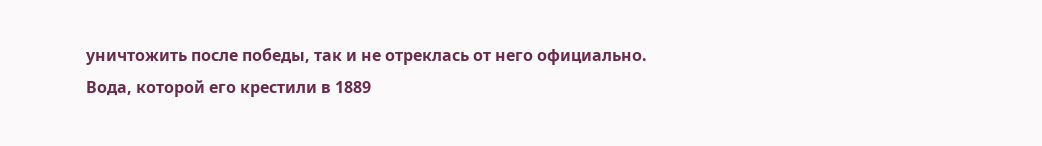уничтожить после победы, так и не отреклась от него официально. Вода, которой его крестили в 1889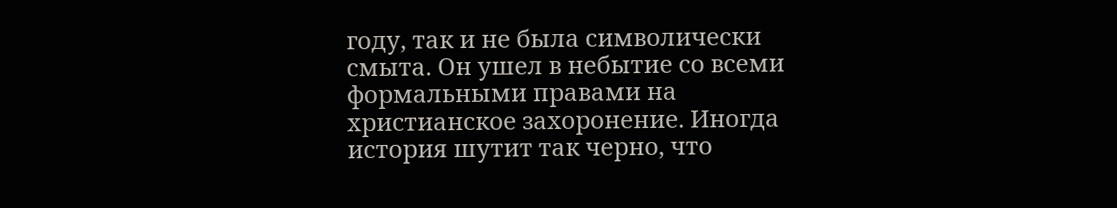году, так и не была символически смыта. Он ушел в небытие со всеми формальными правами на христианское захоронение. Иногда история шутит так черно, что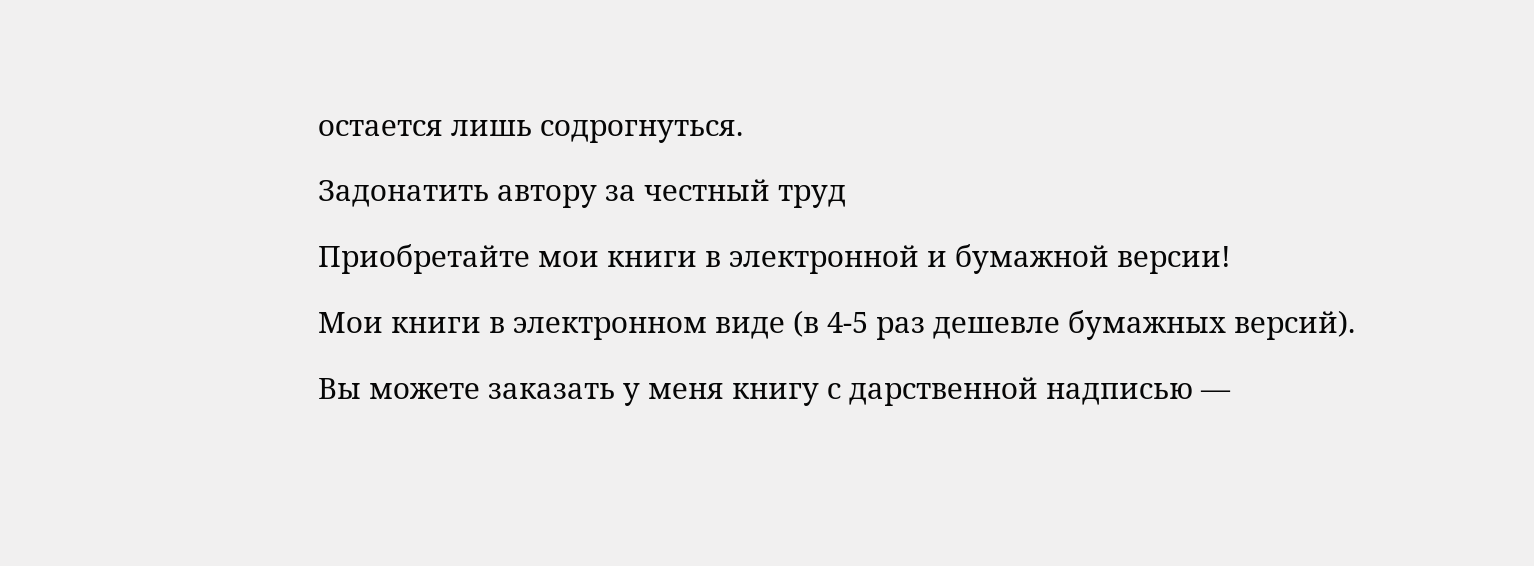остается лишь содрогнуться.

Задонатить автору за честный труд

Приобретайте мои книги в электронной и бумажной версии!

Мои книги в электронном виде (в 4-5 раз дешевле бумажных версий).

Вы можете заказать у меня книгу с дарственной надписью —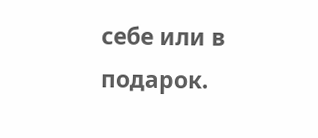себе или в подарок.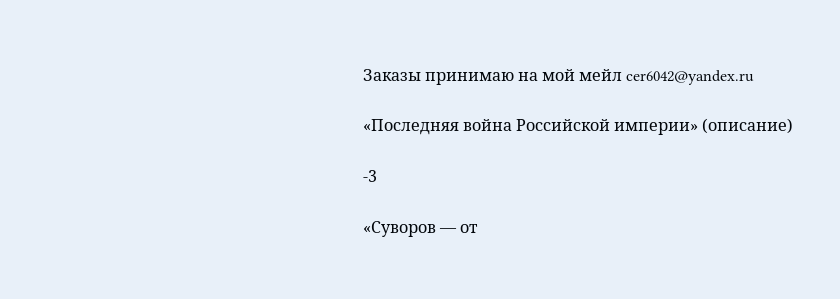Заказы принимаю на мой мейл cer6042@yandex.ru

«Последняя война Российской империи» (описание)

-3

«Суворов — от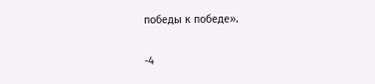победы к победе».

-4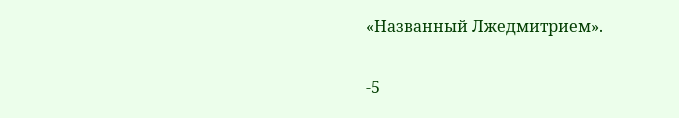«Названный Лжедмитрием».

-5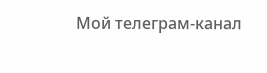Мой телеграм-канал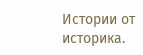Истории от историка.